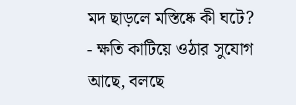মদ ছাড়লে মস্তিষ্কে কী ঘটে?
- ক্ষতি কাটিয়ে ওঠার সুযোগ আছে, বলছে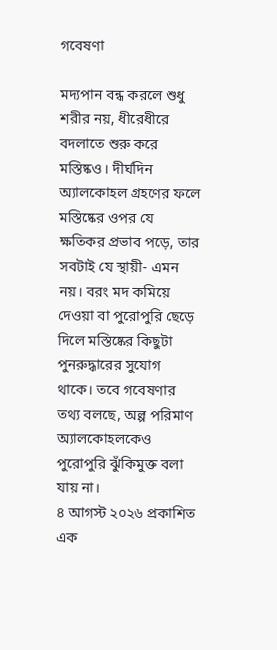গবেষণা

মদ্যপান বন্ধ করলে শুধু শরীর নয়, ধীরেধীরে বদলাতে শুরু করে মস্তিষ্কও। দীর্ঘদিন অ্যালকোহল গ্রহণের ফলে মস্তিষ্কের ওপর যে ক্ষতিকর প্রভাব পড়ে, তার সবটাই যে স্থায়ী- এমন নয়। বরং মদ কমিয়ে দেওয়া বা পুরোপুরি ছেড়ে দিলে মস্তিষ্কের কিছুটা পুনরুদ্ধারের সুযোগ থাকে। তবে গবেষণার তথ্য বলছে, অল্প পরিমাণ অ্যালকোহলকেও পুরোপুরি ঝুঁকিমুক্ত বলা যায় না।
৪ আগস্ট ২০২৬ প্রকাশিত এক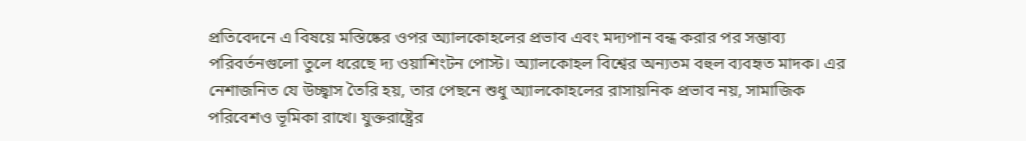প্রতিবেদনে এ বিষয়ে মস্তিষ্কের ওপর অ্যালকোহলের প্রভাব এবং মদ্যপান বন্ধ করার পর সম্ভাব্য পরিবর্তনগুলো তুলে ধরেছে দ্য ওয়াশিংটন পোস্ট। অ্যালকোহল বিশ্বের অন্যতম বহুল ব্যবহৃত মাদক। এর নেশাজনিত যে উচ্ছ্বাস তৈরি হয়, তার পেছনে শুধু অ্যালকোহলের রাসায়নিক প্রভাব নয়, সামাজিক পরিবেশও ভূমিকা রাখে। যুক্তরাষ্ট্রের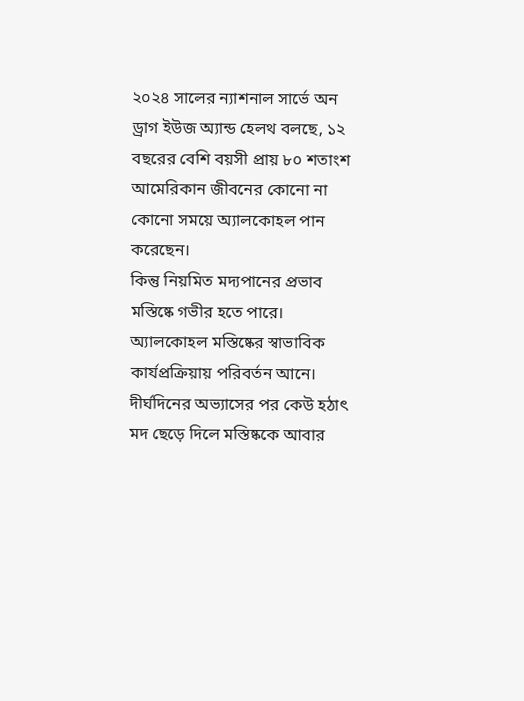২০২৪ সালের ন্যাশনাল সার্ভে অন ড্রাগ ইউজ অ্যান্ড হেলথ বলছে, ১২ বছরের বেশি বয়সী প্রায় ৮০ শতাংশ আমেরিকান জীবনের কোনো না কোনো সময়ে অ্যালকোহল পান করেছেন।
কিন্তু নিয়মিত মদ্যপানের প্রভাব মস্তিষ্কে গভীর হতে পারে। অ্যালকোহল মস্তিষ্কের স্বাভাবিক কার্যপ্রক্রিয়ায় পরিবর্তন আনে। দীর্ঘদিনের অভ্যাসের পর কেউ হঠাৎ মদ ছেড়ে দিলে মস্তিষ্ককে আবার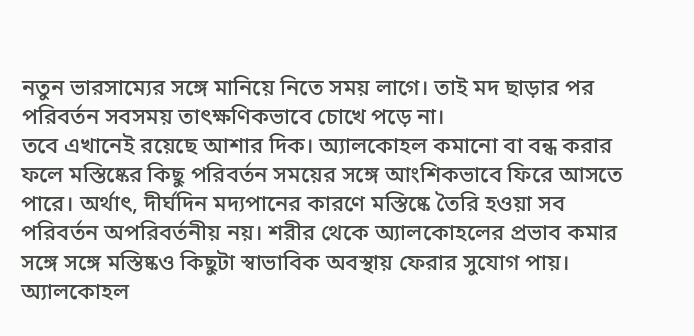নতুন ভারসাম্যের সঙ্গে মানিয়ে নিতে সময় লাগে। তাই মদ ছাড়ার পর পরিবর্তন সবসময় তাৎক্ষণিকভাবে চোখে পড়ে না।
তবে এখানেই রয়েছে আশার দিক। অ্যালকোহল কমানো বা বন্ধ করার ফলে মস্তিষ্কের কিছু পরিবর্তন সময়ের সঙ্গে আংশিকভাবে ফিরে আসতে পারে। অর্থাৎ, দীর্ঘদিন মদ্যপানের কারণে মস্তিষ্কে তৈরি হওয়া সব পরিবর্তন অপরিবর্তনীয় নয়। শরীর থেকে অ্যালকোহলের প্রভাব কমার সঙ্গে সঙ্গে মস্তিষ্কও কিছুটা স্বাভাবিক অবস্থায় ফেরার সুযোগ পায়।
অ্যালকোহল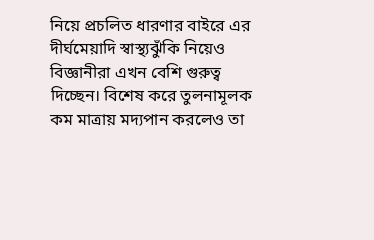নিয়ে প্রচলিত ধারণার বাইরে এর দীর্ঘমেয়াদি স্বাস্থ্যঝুঁকি নিয়েও বিজ্ঞানীরা এখন বেশি গুরুত্ব দিচ্ছেন। বিশেষ করে তুলনামূলক কম মাত্রায় মদ্যপান করলেও তা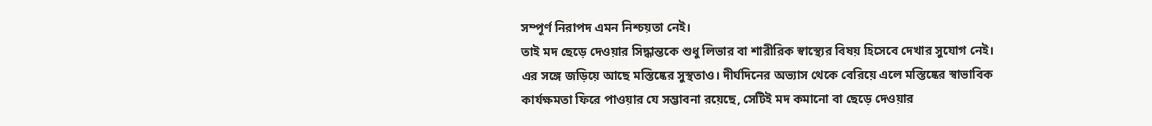সম্পূর্ণ নিরাপদ এমন নিশ্চয়তা নেই।
তাই মদ ছেড়ে দেওয়ার সিদ্ধান্তকে শুধু লিভার বা শারীরিক স্বাস্থ্যের বিষয় হিসেবে দেখার সুযোগ নেই। এর সঙ্গে জড়িয়ে আছে মস্তিষ্কের সুস্থতাও। দীর্ঘদিনের অভ্যাস থেকে বেরিয়ে এলে মস্তিষ্কের স্বাভাবিক কার্যক্ষমতা ফিরে পাওয়ার যে সম্ভাবনা রয়েছে, সেটিই মদ কমানো বা ছেড়ে দেওয়ার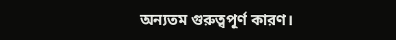অন্যতম গুরুত্বপূর্ণ কারণ।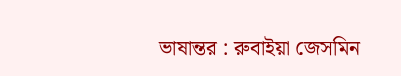ভাষান্তর : রুবাইয়া জেসমিন